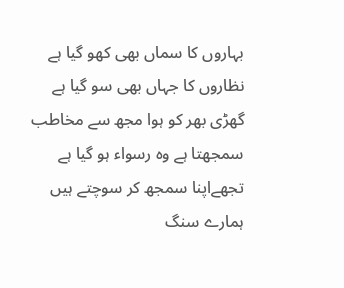بہاروں کا سماں بھی کھو گیا ہے
نظاروں کا جہاں بھی سو گیا ہے
گھڑی بھر کو ہوا مجھ سے مخاطب
سمجھتا ہے وہ رسواء ہو گیا ہے
تجھےاپنا سمجھ کر سوچتے ہیں
ہمارے سنگ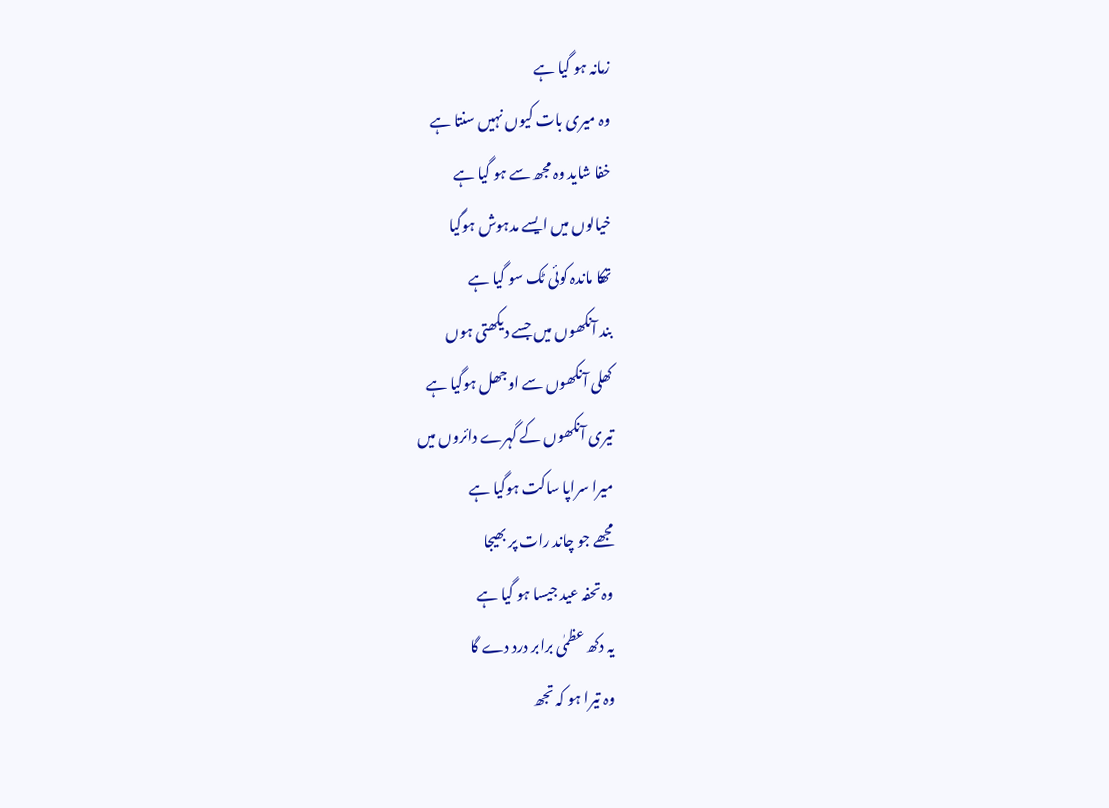زمانہ ہو گیا ہے
وہ میری بات کیوں نہیں سنتا ہے
خفا شاید وہ مجھ سے ہو گیا ہے
خیالوں میں ایسے مدہوش ہوگیا
تھکا ماندہ کوئی ٹک سو گیا ہے
بند آنکھوں میں جسے دیکھتی ہوں
کھلی آنکھوں سے اوجھل ہوگیا ہے
تیری آنکھوں کے گہرے دائروں میں
میرا سراپا ساکت ہوگیا ہے
مجھے جو چاند رات پر بھیجا
وہ تحفہ عید جیسا ہو گیا ہے
یہ دکھ عظمٰی برابر درد دے گا
وہ تیرا ہو کہ تجھ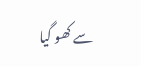سے کھو گیا